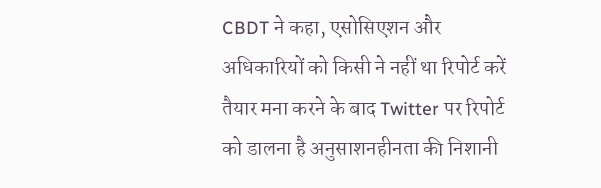CBDT ने कहा, एसोसिएशन और अधिकारियों को किसी ने नहीं था रिपोर्ट करें तैयार मना करने के बाद Twitter पर रिपोर्ट को डालना है अनुसाशनहीनता की निशानी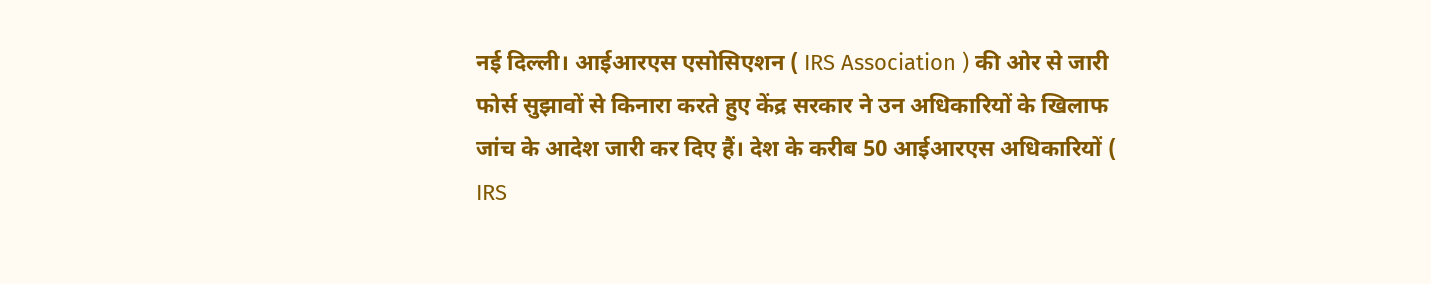नई दिल्ली। आईआरएस एसोसिएशन ( IRS Association ) की ओर से जारी फोर्स सुझावों से किनारा करते हुए केंद्र सरकार ने उन अधिकारियों के खिलाफ जांच के आदेश जारी कर दिए हैं। देश के करीब 50 आईआरएस अधिकारियों ( IRS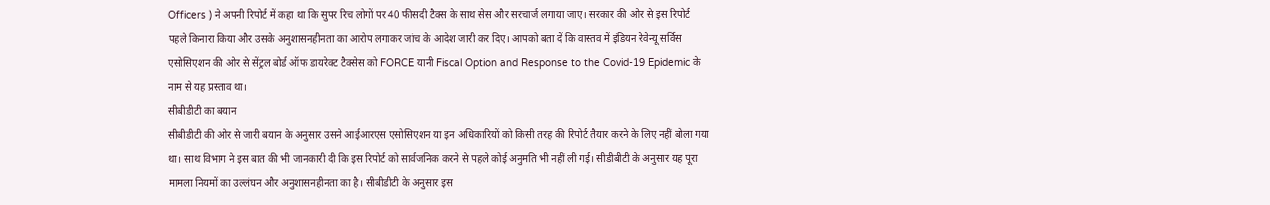Officers ) ने अपनी रिपोर्ट में कहा था कि सुपर रिच लोगों पर 40 फीसदी टैक्स के साथ सेस और सरचार्ज लगाया जाए। सरकार की ओर से इस रिपोर्ट पहले किनारा किया और उसके अनुशासनहीनता का आरोप लगाकर जांच के आदेश जारी कर दिए। आपको बता दें कि वास्तव में इंडियन रेवेन्यू सर्विस एसोसिएशन की ओर से सेंट्रल बोर्ड ऑफ डायरेक्ट टैक्सेस को FORCE यानी Fiscal Option and Response to the Covid-19 Epidemic के नाम से यह प्रस्ताव था।
सीबीडीटी का बयान
सीबीडीटी की ओर से जारी बयान के अनुसार उसने आईआरएस एसोसिएशन या इन अधिकारियों को किसी तरह की रिपोर्ट तैयार करने के लिए नहीं बोला गया था। साथ विभाग ने इस बात की भी जानकारी दी कि इस रिपोर्ट को सार्वजनिक करने से पहले कोई अनुमति भी नहीं ली गई। सीडीबीटी के अनुसार यह पूरा मामला नियमों का उल्लंघन और अनुशासनहीनता का है। सीबीडीटी के अनुसार इस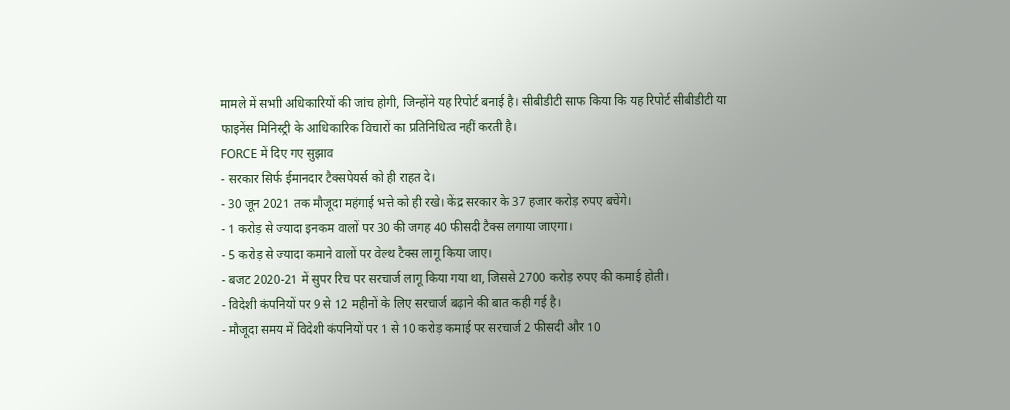मामले में सभाी अधिकारियों की जांच होगी, जिन्होंने यह रिपोर्ट बनाई है। सीबीडीटी साफ किया कि यह रिपोर्ट सीबीडीटी या फाइनेंस मिनिस्ट्री के आधिकारिक विचारों का प्रतिनिधित्व नहीं करती है।
FORCE में दिए गए सुझाव
- सरकार सिर्फ ईमानदार टैक्सपेयर्स को ही राहत दे।
- 30 जून 2021 तक मौजूदा महंगाई भत्ते को ही रखे। केंद्र सरकार के 37 हजार करोड़ रुपए बचेंगे।
- 1 करोड़ से ज्यादा इनकम वालों पर 30 की जगह 40 फीसदी टैक्स लगाया जाएगा।
- 5 करोड़ से ज्यादा कमाने वालों पर वेल्थ टैक्स लागू किया जाए।
- बजट 2020-21 में सुपर रिच पर सरचार्ज लागू किया गया था, जिससे 2700 करोड़ रुपए की कमाई होती।
- विदेशी कंपनियों पर 9 से 12 महीनों के लिए सरचार्ज बढ़ाने की बात कही गई है।
- मौजूदा समय में विदेशी कंपनियों पर 1 से 10 करोड़ कमाई पर सरचार्ज 2 फीसदी और 10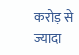करोड़ से ज्यादा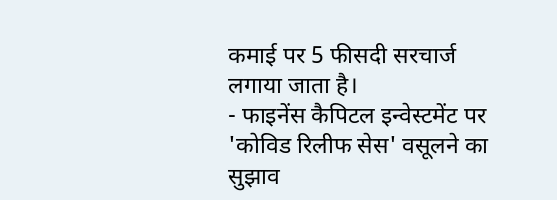कमाई पर 5 फीसदी सरचार्ज लगाया जाता है।
- फाइनेंस कैपिटल इन्वेस्टमेंट पर 'कोविड रिलीफ सेस' वसूलने का सुझाव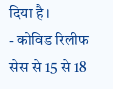दिया है।
- कोविड रिलीफ सेस से 15 से 18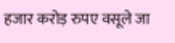हजार करोड़ रुपए वसूले जा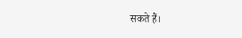सकते हैं।